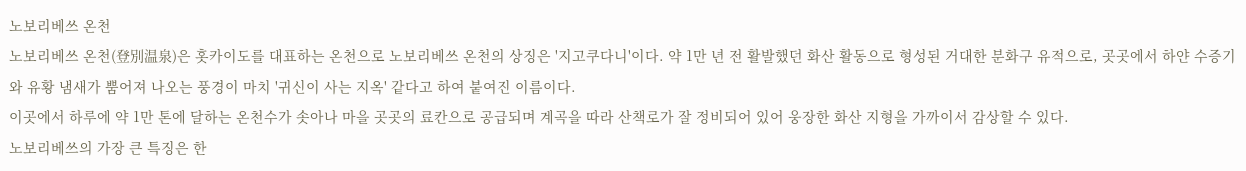노보리베쓰 온천
노보리베쓰 온천(登別温泉)은 홋카이도를 대표하는 온천으로 노보리베쓰 온천의 상징은 '지고쿠다니'이다. 약 1만 년 전 활발했던 화산 활동으로 형성된 거대한 분화구 유적으로, 곳곳에서 하얀 수증기와 유황 냄새가 뿜어져 나오는 풍경이 마치 '귀신이 사는 지옥' 같다고 하여 붙여진 이름이다.
이곳에서 하루에 약 1만 톤에 달하는 온천수가 솟아나 마을 곳곳의 료칸으로 공급되며 계곡을 따라 산책로가 잘 정비되어 있어 웅장한 화산 지형을 가까이서 감상할 수 있다.
노보리베쓰의 가장 큰 특징은 한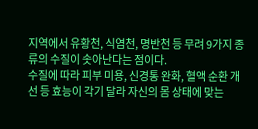지역에서 유황천, 식염천, 명반천 등 무려 9가지 종류의 수질이 솟아난다는 점이다.
수질에 따라 피부 미용, 신경통 완화, 혈액 순환 개선 등 효능이 각기 달라 자신의 몸 상태에 맞는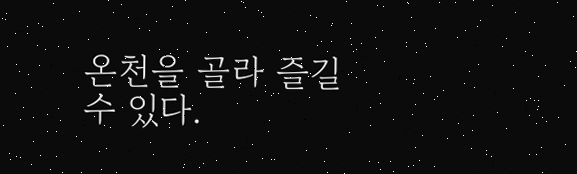온천을 골라 즐길 수 있다.